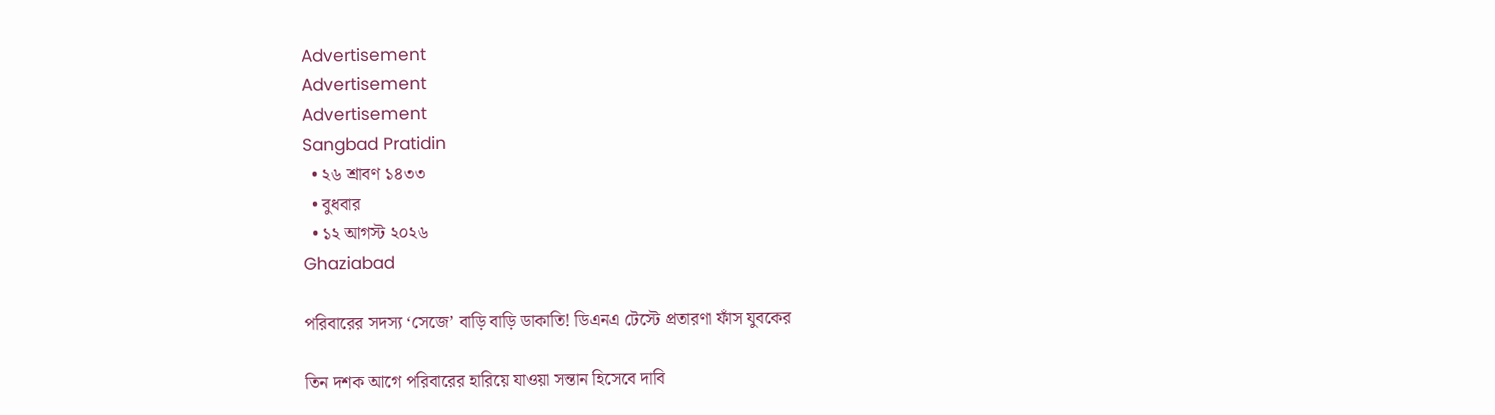Advertisement
Advertisement
Advertisement
Sangbad Pratidin
  • ২৬ শ্রাবণ ১৪৩৩
  • বুধবার
  • ১২ আগস্ট ২০২৬
Ghaziabad

পরিবারের সদস্য ‘সেজে’ বাড়ি বাড়ি ডাকাতি! ডিএনএ টেস্টে প্রতারণা ফাঁস যুবকের

তিন দশক আগে পরিবারের হারিয়ে যাওয়া সন্তান হিসেবে দাবি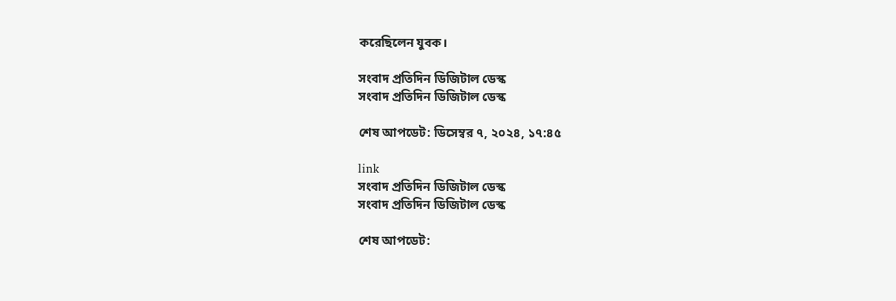করেছিলেন যুবক।

সংবাদ প্রতিদিন ডিজিটাল ডেস্ক
সংবাদ প্রতিদিন ডিজিটাল ডেস্ক

শেষ আপডেট: ডিসেম্বর ৭, ২০২৪, ১৭:৪৫

link
সংবাদ প্রতিদিন ডিজিটাল ডেস্ক
সংবাদ প্রতিদিন ডিজিটাল ডেস্ক

শেষ আপডেট: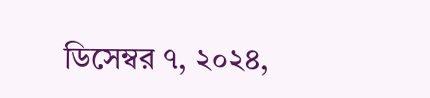ডিসেম্বর ৭, ২০২৪,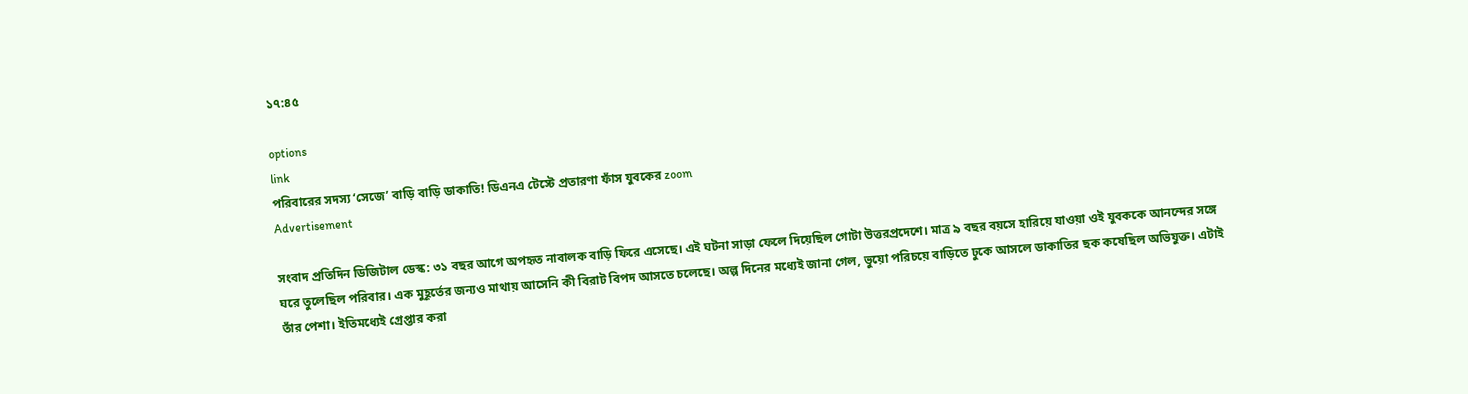১৭:৪৫

options
link
পরিবারের সদস্য ‘সেজে’ বাড়ি বাড়ি ডাকাতি! ডিএনএ টেস্টে প্রতারণা ফাঁস যুবকের zoom
Advertisement

সংবাদ প্রতিদিন ডিজিটাল ডেস্ক: ৩১ বছর আগে অপহৃত নাবালক বাড়ি ফিরে এসেছে। এই ঘটনা সাড়া ফেলে দিয়েছিল গোটা উত্তরপ্রদেশে। মাত্র ৯ বছর বয়সে হারিয়ে যাওয়া ওই যুবককে আনন্দের সঙ্গে ঘরে তুলেছিল পরিবার। এক মুহূর্তের জন্যও মাথায় আসেনি কী বিরাট বিপদ আসতে চলেছে। অল্প দিনের মধ্যেই জানা গেল, ভুয়ো পরিচয়ে বাড়িতে ঢুকে আসলে ডাকাতির ছক কষেছিল অভিযুক্ত। এটাই তাঁর পেশা। ইতিমধ্যেই গ্রেপ্তার করা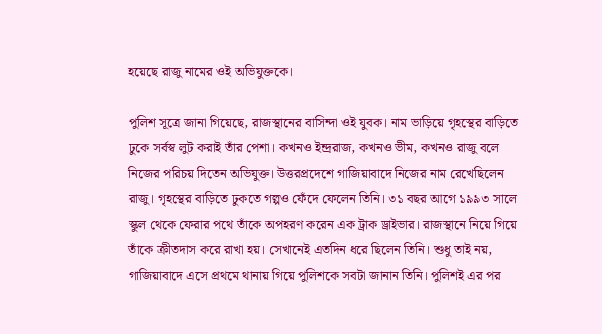হয়েছে রাজু নামের ওই অভিযুক্তকে।

পুলিশ সূত্রে জানা গিয়েছে, রাজস্থানের বাসিন্দা ওই যুবক। নাম ভাড়িয়ে গৃহস্থের বাড়িতে ঢুকে সর্বস্ব লুট করাই তাঁর পেশা। কখনও ইন্দ্ররাজ, কখনও ভীম, কখনও রাজু বলে নিজের পরিচয় দিতেন অভিযুক্ত। উত্তরপ্রদেশে গাজিয়াবাদে নিজের নাম রেখেছিলেন রাজু। গৃহস্থের বাড়িতে ঢুকতে গল্পও ফেঁদে ফেলেন তিনি। ৩১ বছর আগে ১৯৯৩ সালে স্কুল থেকে ফেরার পথে তাঁকে অপহরণ করেন এক ট্রাক ড্রাইভার। রাজস্থানে নিয়ে গিয়ে তাঁকে ক্রীতদাস করে রাখা হয়। সেখানেই এতদিন ধরে ছিলেন তিনি। শুধু তাই নয়, গাজিয়াবাদে এসে প্রথমে থানায় গিয়ে পুলিশকে সবটা জানান তিনি। পুলিশই এর পর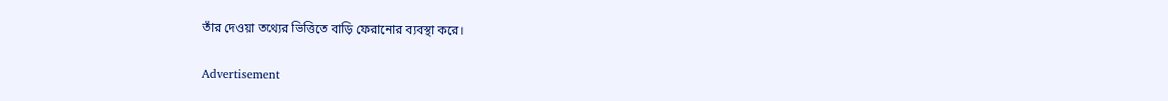তাঁর দেওয়া তথ্যের ভিত্তিতে বাড়ি ফেরানোর ব্যবস্থা করে।

Advertisement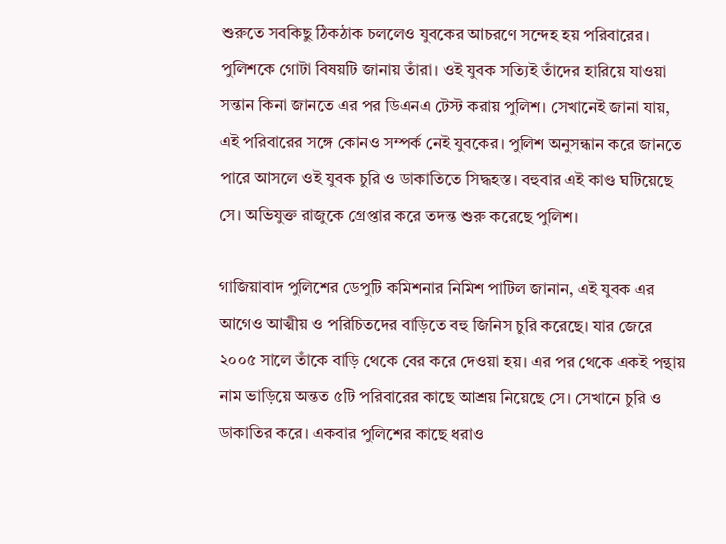শুরুতে সবকিছু ঠিকঠাক চললেও যুবকের আচরণে সন্দেহ হয় পরিবারের। পুলিশকে গোটা বিষয়টি জানায় তাঁরা। ওই যুবক সত্যিই তাঁদের হারিয়ে যাওয়া সন্তান কিনা জানতে এর পর ডিএনএ টেস্ট করায় পুলিশ। সেখানেই জানা যায়, এই পরিবারের সঙ্গে কোনও সম্পর্ক নেই যুবকের। পুলিশ অনুসন্ধান করে জানতে পারে আসলে ওই যুবক চুরি ও ডাকাতিতে সিদ্ধহস্ত। বহুবার এই কাণ্ড ঘটিয়েছে সে। অভিযুক্ত রাজুকে গ্রেপ্তার করে তদন্ত শুরু করেছে পুলিশ।

গাজিয়াবাদ পুলিশের ডেপুটি কমিশনার নিমিশ পাটিল জানান, এই যুবক এর আগেও আত্মীয় ও পরিচিতদের বাড়িতে বহু জিনিস চুরি করেছে। যার জেরে ২০০৫ সালে তাঁকে বাড়ি থেকে বের করে দেওয়া হয়। এর পর থেকে একই পন্থায় নাম ভাড়িয়ে অন্তত ৫টি পরিবারের কাছে আশ্রয় নিয়েছে সে। সেখানে চুরি ও ডাকাতির করে। একবার পুলিশের কাছে ধরাও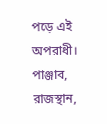পড়ে এই অপরাধী। পাঞ্জাব, রাজস্থান,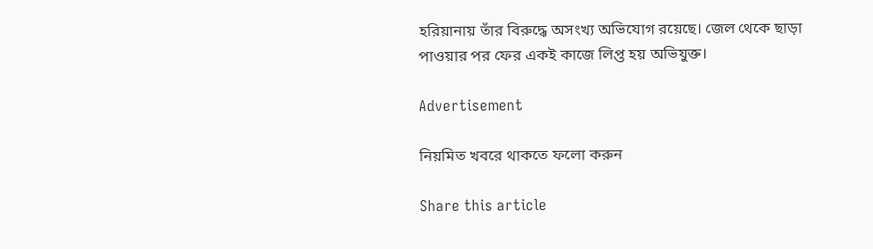হরিয়ানায় তাঁর বিরুদ্ধে অসংখ্য অভিযোগ রয়েছে। জেল থেকে ছাড়া পাওয়ার পর ফের একই কাজে লিপ্ত হয় অভিযুক্ত।

Advertisement

নিয়মিত খবরে থাকতে ফলো করুন

Share this article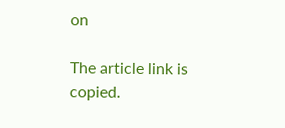on

The article link is copied.